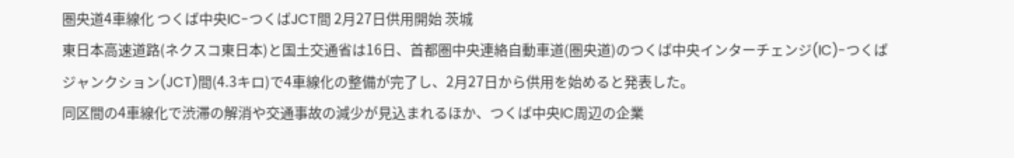圏央道4車線化 つくば中央IC-つくばJCT間 2月27日供用開始 茨城
東日本高速道路(ネクスコ東日本)と国土交通省は16日、首都圏中央連絡自動車道(圏央道)のつくば中央インターチェンジ(IC)-つくばジャンクション(JCT)間(4.3キロ)で4車線化の整備が完了し、2月27日から供用を始めると発表した。
同区間の4車線化で渋滞の解消や交通事故の減少が見込まれるほか、つくば中央IC周辺の企業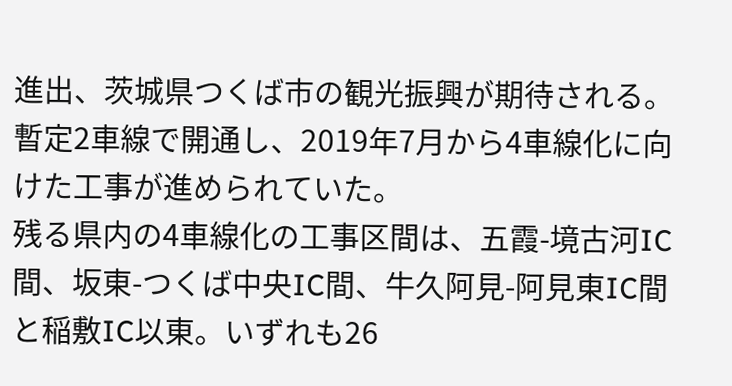進出、茨城県つくば市の観光振興が期待される。暫定2車線で開通し、2019年7月から4車線化に向けた工事が進められていた。
残る県内の4車線化の工事区間は、五霞-境古河IC間、坂東-つくば中央IC間、牛久阿見-阿見東IC間と稲敷IC以東。いずれも26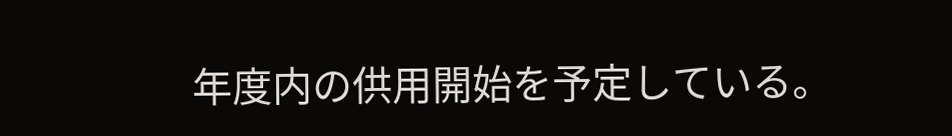年度内の供用開始を予定している。